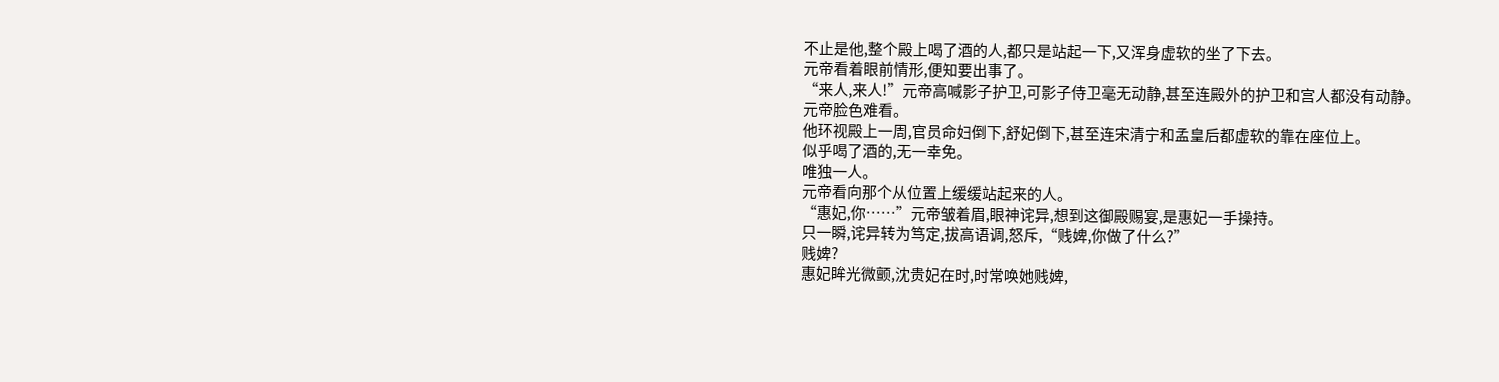不止是他,整个殿上喝了酒的人,都只是站起一下,又浑身虚软的坐了下去。
元帝看着眼前情形,便知要出事了。
“来人,来人!”元帝高喊影子护卫,可影子侍卫毫无动静,甚至连殿外的护卫和宫人都没有动静。
元帝脸色难看。
他环视殿上一周,官员命妇倒下,舒妃倒下,甚至连宋清宁和孟皇后都虚软的靠在座位上。
似乎喝了酒的,无一幸免。
唯独一人。
元帝看向那个从位置上缓缓站起来的人。
“惠妃,你……”元帝皱着眉,眼神诧异,想到这御殿赐宴,是惠妃一手操持。
只一瞬,诧异转为笃定,拔高语调,怒斥,“贱婢,你做了什么?”
贱婢?
惠妃眸光微颤,沈贵妃在时,时常唤她贱婢,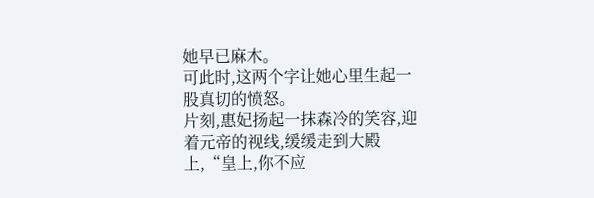她早已麻木。
可此时,这两个字让她心里生起一股真切的愤怒。
片刻,惠妃扬起一抹森冷的笑容,迎着元帝的视线,缓缓走到大殿上,“皇上,你不应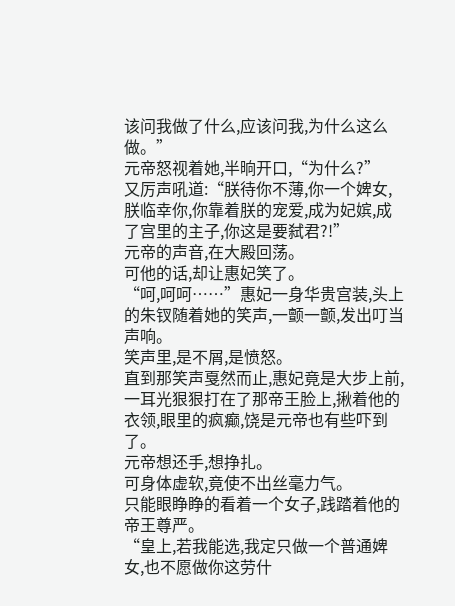该问我做了什么,应该问我,为什么这么做。”
元帝怒视着她,半晌开口,“为什么?”
又厉声吼道:“朕待你不薄,你一个婢女,朕临幸你,你靠着朕的宠爱,成为妃嫔,成了宫里的主子,你这是要弑君?!”
元帝的声音,在大殿回荡。
可他的话,却让惠妃笑了。
“呵,呵呵……”惠妃一身华贵宫装,头上的朱钗随着她的笑声,一颤一颤,发出叮当声响。
笑声里,是不屑,是愤怒。
直到那笑声戛然而止,惠妃竟是大步上前,一耳光狠狠打在了那帝王脸上,揪着他的衣领,眼里的疯癫,饶是元帝也有些吓到了。
元帝想还手,想挣扎。
可身体虚软,竟使不出丝毫力气。
只能眼睁睁的看着一个女子,践踏着他的帝王尊严。
“皇上,若我能选,我定只做一个普通婢女,也不愿做你这劳什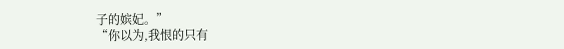子的嫔妃。”
“你以为,我恨的只有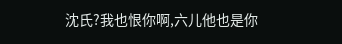沈氏?我也恨你啊,六儿他也是你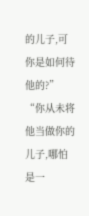的儿子,可你是如何待他的?”
“你从未将他当做你的儿子,哪怕是一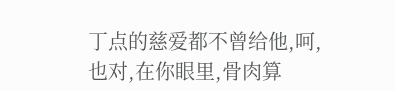丁点的慈爱都不曾给他,呵,也对,在你眼里,骨肉算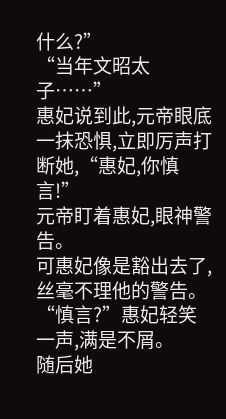什么?”
“当年文昭太子……”
惠妃说到此,元帝眼底一抹恐惧,立即厉声打断她,“惠妃,你慎言!”
元帝盯着惠妃,眼神警告。
可惠妃像是豁出去了,丝毫不理他的警告。
“慎言?”惠妃轻笑一声,满是不屑。
随后她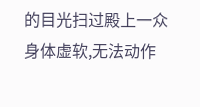的目光扫过殿上一众身体虚软,无法动作